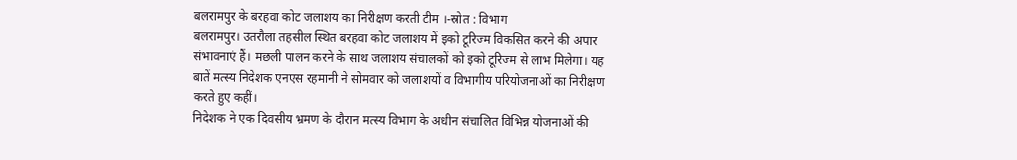बलरामपुर के बरहवा कोट जलाशय का निरीक्षण करती टीम ।-स्रोत : विभाग
बलरामपुर। उतरौला तहसील स्थित बरहवा कोट जलाशय में इको टूरिज्म विकसित करने की अपार संभावनाएं हैं। मछली पालन करने के साथ जलाशय संचालकों को इको टूरिज्म से लाभ मिलेगा। यह बातें मत्स्य निदेशक एनएस रहमानी ने सोमवार को जलाशयों व विभागीय परियोजनाओं का निरीक्षण करते हुए कहीं।
निदेशक ने एक दिवसीय भ्रमण के दौरान मत्स्य विभाग के अधीन संचालित विभिन्न योजनाओं की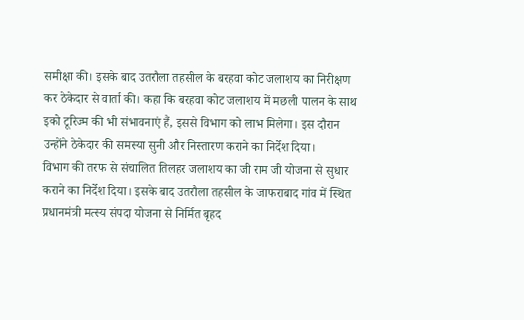समीक्षा की। इसके बाद उतरौला तहसील के बरहवा कोट जलाशय का निरीक्षण कर ठेकेदार से वार्ता की। कहा कि बरहवा कोट जलाशय में मछली पालन के साथ इको टूरिज्म की भी संभावनाएं हैं, इससे विभाग को लाभ मिलेगा। इस दौरान उन्होंने ठेकेदार की समस्या सुनी और निस्तारण कराने का निर्देश दिया।
विभाग की तरफ से संचालित तिलहर जलाशय का जी राम जी योजना से सुधार कराने का निर्देश दिया। इसके बाद उतरौला तहसील के जाफराबाद गांव में स्थित प्रधानमंत्री मत्स्य संपदा योजना से निर्मित बृहद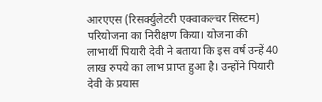आरएएस (रिसर्क्युलेटरी एक्वाकल्चर सिस्टम) परियोजना का निरीक्षण किया। योजना की लाभार्थी पियारी देवी ने बताया कि इस वर्ष उन्हें 40 लाख रुपये का लाभ प्राप्त हुआ है। उन्होंने पियारी देवी के प्रयास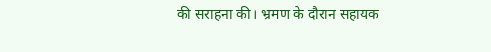की सराहना की। भ्रमण के दौरान सहायक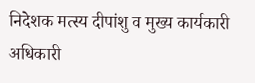निदेशक मत्स्य दीपांशु व मुख्य कार्यकारी अधिकारी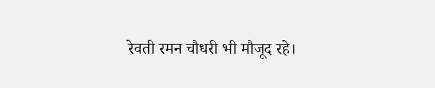रेवती रमन चौधरी भी मौजूद रहे।